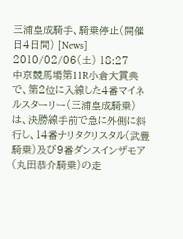三浦皇成騎手、騎乗停止(開催日4日間) [News]
2010/02/06(土) 18:27
中京競馬場第11R小倉大賞典で、第2位に入線した4番マイネルスターリー(三浦皇成騎乗)は、決勝線手前で急に外側に斜行し、14番ナリタクリスタル(武豊騎乗)及び9番ダンスインザモア(丸田恭介騎乗)の走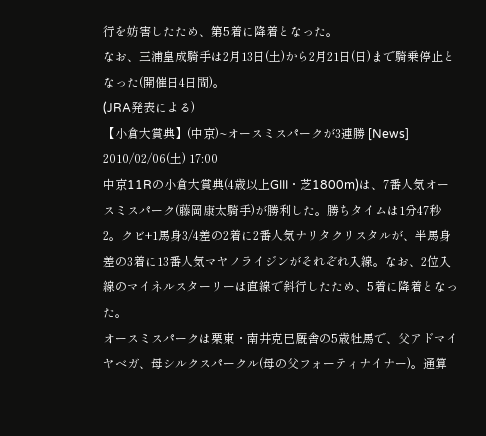行を妨害したため、第5着に降着となった。
なお、三浦皇成騎手は2月13日(土)から2月21日(日)まで騎乗停止となった(開催日4日間)。
(JRA発表による)
【小倉大賞典】(中京)~オースミスパークが3連勝 [News]
2010/02/06(土) 17:00
中京11Rの小倉大賞典(4歳以上GIII・芝1800m)は、7番人気オースミスパーク(藤岡康太騎手)が勝利した。勝ちタイムは1分47秒2。クビ+1馬身3/4差の2着に2番人気ナリタクリスタルが、半馬身差の3着に13番人気マヤノライジンがそれぞれ入線。なお、2位入線のマイネルスターリーは直線で斜行したため、5着に降着となった。
オースミスパークは栗東・南井克巳厩舎の5歳牡馬で、父アドマイヤベガ、母シルクスパークル(母の父フォーティナイナー)。通算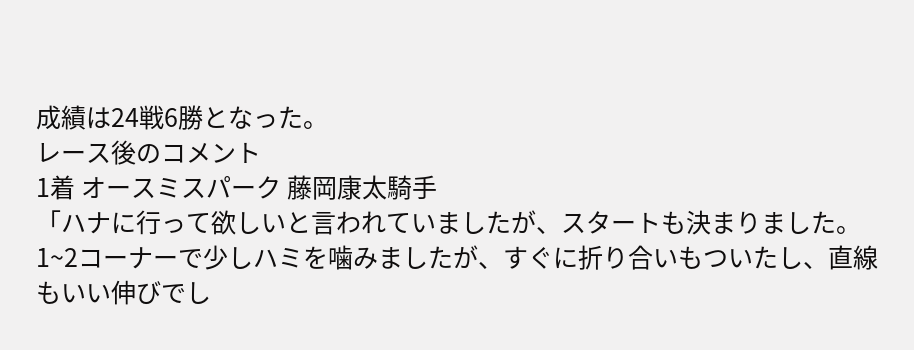成績は24戦6勝となった。
レース後のコメント
1着 オースミスパーク 藤岡康太騎手
「ハナに行って欲しいと言われていましたが、スタートも決まりました。1~2コーナーで少しハミを噛みましたが、すぐに折り合いもついたし、直線もいい伸びでし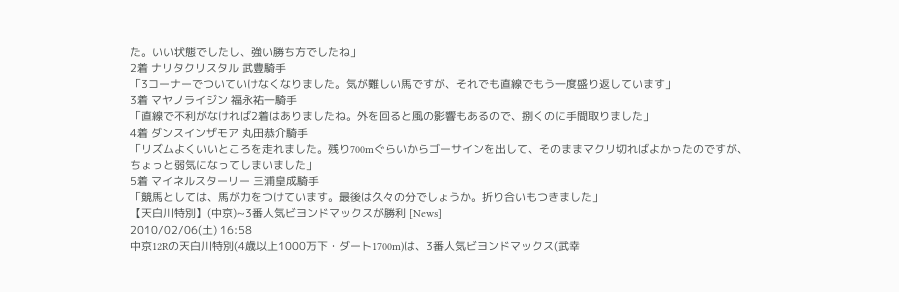た。いい状態でしたし、強い勝ち方でしたね」
2着 ナリタクリスタル 武豊騎手
「3コーナーでついていけなくなりました。気が難しい馬ですが、それでも直線でもう一度盛り返しています」
3着 マヤノライジン 福永祐一騎手
「直線で不利がなければ2着はありましたね。外を回ると風の影響もあるので、捌くのに手間取りました」
4着 ダンスインザモア 丸田恭介騎手
「リズムよくいいところを走れました。残り700mぐらいからゴーサインを出して、そのままマクリ切ればよかったのですが、ちょっと弱気になってしまいました」
5着 マイネルスターリー 三浦皇成騎手
「競馬としては、馬が力をつけています。最後は久々の分でしょうか。折り合いもつきました」
【天白川特別】(中京)~3番人気ビヨンドマックスが勝利 [News]
2010/02/06(土) 16:58
中京12Rの天白川特別(4歳以上1000万下・ダート1700m)は、3番人気ビヨンドマックス(武幸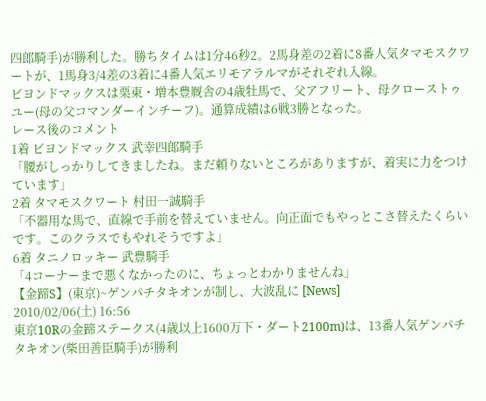四郎騎手)が勝利した。勝ちタイムは1分46秒2。2馬身差の2着に8番人気タマモスクワートが、1馬身3/4差の3着に4番人気エリモアラルマがそれぞれ入線。
ビヨンドマックスは栗東・増本豊厩舎の4歳牡馬で、父アフリート、母クローストゥユー(母の父コマンダーインチーフ)。通算成績は6戦3勝となった。
レース後のコメント
1着 ビヨンドマックス 武幸四郎騎手
「腰がしっかりしてきましたね。まだ頼りないところがありますが、着実に力をつけています」
2着 タマモスクワート 村田一誠騎手
「不器用な馬で、直線で手前を替えていません。向正面でもやっとこさ替えたくらいです。このクラスでもやれそうですよ」
6着 タニノロッキー 武豊騎手
「4コーナーまで悪くなかったのに、ちょっとわかりませんね」
【金蹄S】(東京)~ゲンパチタキオンが制し、大波乱に [News]
2010/02/06(土) 16:56
東京10Rの金蹄ステークス(4歳以上1600万下・ダート2100m)は、13番人気ゲンパチタキオン(柴田善臣騎手)が勝利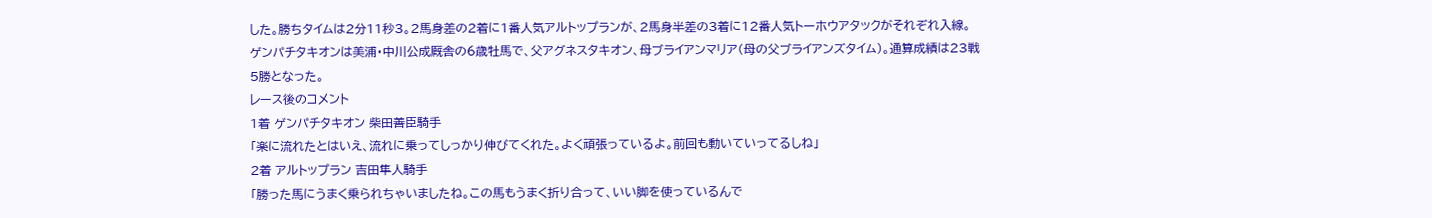した。勝ちタイムは2分11秒3。2馬身差の2着に1番人気アルトップランが、2馬身半差の3着に12番人気トーホウアタックがそれぞれ入線。
ゲンパチタキオンは美浦・中川公成厩舎の6歳牡馬で、父アグネスタキオン、母ブライアンマリア(母の父ブライアンズタイム)。通算成績は23戦5勝となった。
レース後のコメント
1着 ゲンパチタキオン 柴田善臣騎手
「楽に流れたとはいえ、流れに乗ってしっかり伸びてくれた。よく頑張っているよ。前回も動いていってるしね」
2着 アルトップラン 吉田隼人騎手
「勝った馬にうまく乗られちゃいましたね。この馬もうまく折り合って、いい脚を使っているんで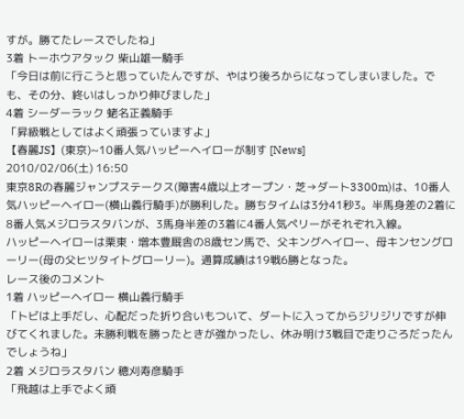すが。勝てたレースでしたね」
3着 トーホウアタック 柴山雄一騎手
「今日は前に行こうと思っていたんですが、やはり後ろからになってしまいました。でも、その分、終いはしっかり伸びました」
4着 シーダーラック 蛯名正義騎手
「昇級戦としてはよく頑張っていますよ」
【春麗JS】(東京)~10番人気ハッピーヘイローが制す [News]
2010/02/06(土) 16:50
東京8Rの春麗ジャンプステークス(障害4歳以上オープン・芝→ダート3300m)は、10番人気ハッピーヘイロー(横山義行騎手)が勝利した。勝ちタイムは3分41秒3。半馬身差の2着に8番人気メジロラスタバンが、3馬身半差の3着に4番人気ペリーがそれぞれ入線。
ハッピーヘイローは栗東・増本豊厩舎の8歳セン馬で、父キングヘイロー、母キンセングローリー(母の父ヒツタイトグローリー)。通算成績は19戦6勝となった。
レース後のコメント
1着 ハッピーヘイロー 横山義行騎手
「トビは上手だし、心配だった折り合いもついて、ダートに入ってからジリジリですが伸びてくれました。未勝利戦を勝ったときが強かったし、休み明け3戦目で走りごろだったんでしょうね」
2着 メジロラスタバン 穂刈寿彦騎手
「飛越は上手でよく頑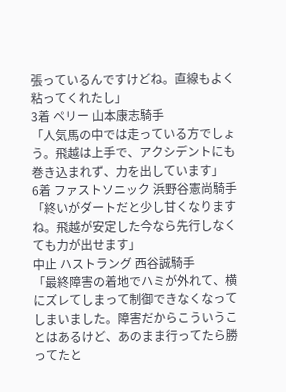張っているんですけどね。直線もよく粘ってくれたし」
3着 ペリー 山本康志騎手
「人気馬の中では走っている方でしょう。飛越は上手で、アクシデントにも巻き込まれず、力を出しています」
6着 ファストソニック 浜野谷憲尚騎手
「終いがダートだと少し甘くなりますね。飛越が安定した今なら先行しなくても力が出せます」
中止 ハストラング 西谷誠騎手
「最終障害の着地でハミが外れて、横にズレてしまって制御できなくなってしまいました。障害だからこういうことはあるけど、あのまま行ってたら勝ってたと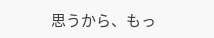思うから、もっ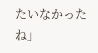たいなかったね」